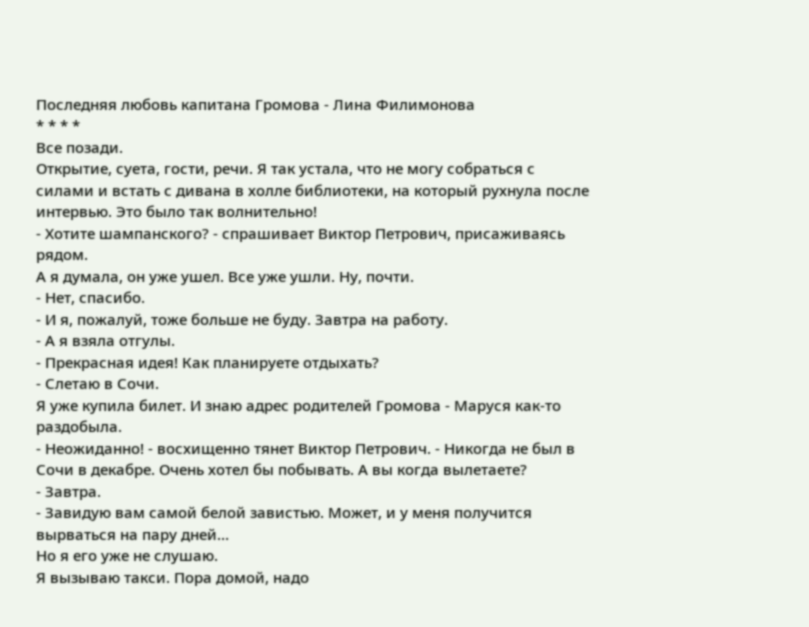Последняя любовь капитана Громова - Лина Филимонова
* * * *
Все позади.
Открытие, суета, гости, речи. Я так устала, что не могу собраться с силами и встать с дивана в холле библиотеки, на который рухнула после интервью. Это было так волнительно!
- Хотите шампанского? - спрашивает Виктор Петрович, присаживаясь рядом.
А я думала, он уже ушел. Все уже ушли. Ну, почти.
- Нет, спасибо.
- И я, пожалуй, тоже больше не буду. Завтра на работу.
- А я взяла отгулы.
- Прекрасная идея! Как планируете отдыхать?
- Слетаю в Сочи.
Я уже купила билет. И знаю адрес родителей Громова - Маруся как-то раздобыла.
- Неожиданно! - восхищенно тянет Виктор Петрович. - Никогда не был в Сочи в декабре. Очень хотел бы побывать. А вы когда вылетаете?
- Завтра.
- Завидую вам самой белой завистью. Может, и у меня получится вырваться на пару дней…
Но я его уже не слушаю.
Я вызываю такси. Пора домой, надо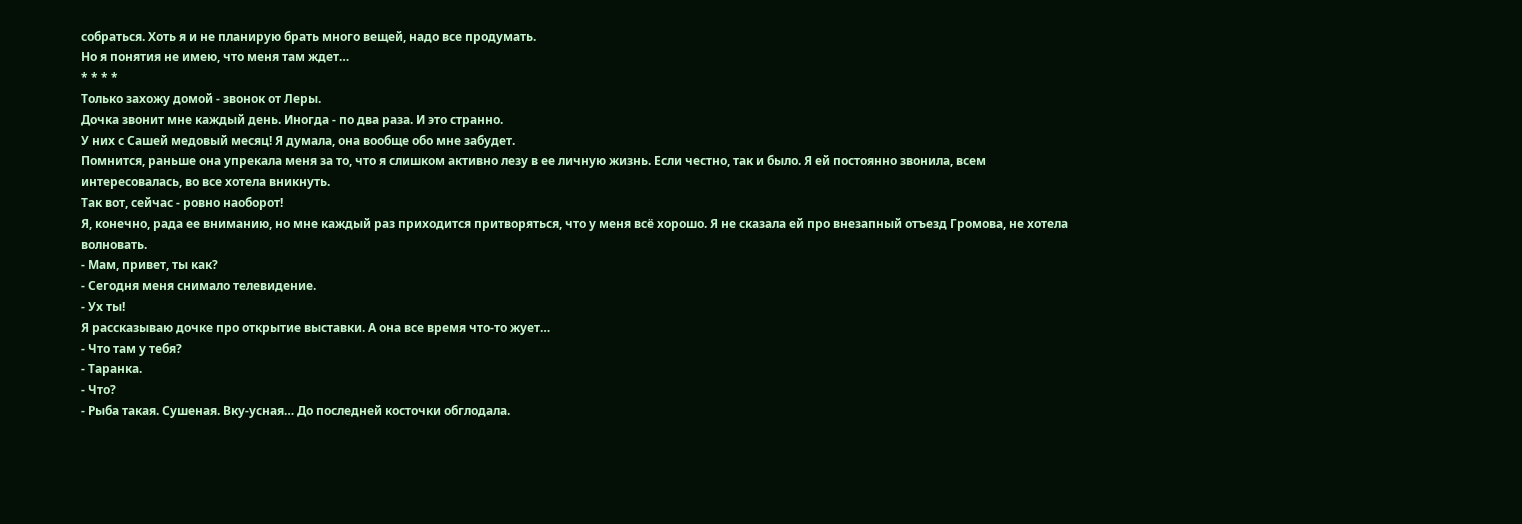собраться. Хоть я и не планирую брать много вещей, надо все продумать.
Но я понятия не имею, что меня там ждет…
* * * *
Только захожу домой - звонок от Леры.
Дочка звонит мне каждый день. Иногда - по два раза. И это странно.
У них с Сашей медовый месяц! Я думала, она вообще обо мне забудет.
Помнится, раньше она упрекала меня за то, что я слишком активно лезу в ее личную жизнь. Если честно, так и было. Я ей постоянно звонила, всем интересовалась, во все хотела вникнуть.
Так вот, сейчас - ровно наоборот!
Я, конечно, рада ее вниманию, но мне каждый раз приходится притворяться, что у меня всё хорошо. Я не сказала ей про внезапный отъезд Громова, не хотела волновать.
- Мам, привет, ты как?
- Сегодня меня снимало телевидение.
- Ух ты!
Я рассказываю дочке про открытие выставки. А она все время что-то жует…
- Что там у тебя?
- Таранка.
- Что?
- Рыба такая. Сушеная. Вку-усная… До последней косточки обглодала.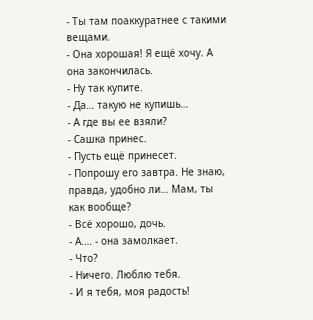- Ты там поаккуратнее с такими вещами.
- Она хорошая! Я ещё хочу. А она закончилась.
- Ну так купите.
- Да… такую не купишь…
- А где вы ее взяли?
- Сашка принес.
- Пусть ещё принесет.
- Попрошу его завтра. Не знаю, правда, удобно ли… Мам, ты как вообще?
- Всё хорошо, дочь.
- А.… - она замолкает.
- Что?
- Ничего. Люблю тебя.
- И я тебя, моя радость!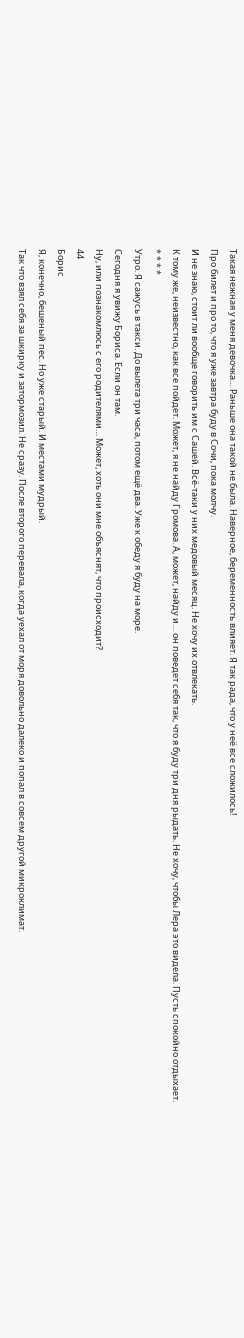Такая нежная у меня девочка… Раньше она такой не была. Наверное, беременность влияет. Я так рада, что у неё все сложилось!
Про билет и про то, что я уже завтра буду в Сочи, пока молчу.
И не знаю, стоит ли вообще говорить им с Сашей. Всё-таки у них медовый месяц. Не хочу их отвлекать.
К тому же, неизвестно, как все пойдет. Может, я не найду Громова. А, может, найду и… он поведет себя так, что я буду три дня рыдать. Не хочу, чтобы Лера это видела. Пусть спокойно отдыхает.
* * * *
Утро. Я сажусь в такси. До вылета три часа, потом ещё два. Уже к обеду я буду на море.
Сегодня я увижу Бориса. Если он там.
Ну, или познакомлюсь с его родителями… Может, хоть они мне объяснят, что происходит?
44
Борис
Я, конечно, бешеный пес. Но уже старый. И местами мудрый.
Так что взял себя за шкирку и затормозил. Не сразу. После второго перевала, когда уехал от моря довольно далеко и попал в совсем другой микроклимат.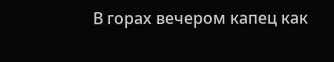В горах вечером капец как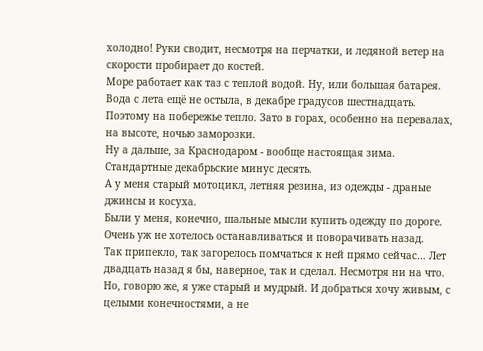холодно! Руки сводит, несмотря на перчатки, и ледяной ветер на скорости пробирает до костей.
Море работает как таз с теплой водой. Ну, или большая батарея. Вода с лета ещё не остыла, в декабре градусов шестнадцать. Поэтому на побережье тепло. Зато в горах, особенно на перевалах, на высоте, ночью заморозки.
Ну а дальше, за Краснодаром - вообще настоящая зима. Стандартные декабрьские минус десять.
А у меня старый мотоцикл, летняя резина, из одежды - драные джинсы и косуха.
Были у меня, конечно, шальные мысли купить одежду по дороге. Очень уж не хотелось останавливаться и поворачивать назад.
Так припекло, так загорелось помчаться к ней прямо сейчас… Лет двадцать назад я бы, наверное, так и сделал. Несмотря ни на что.
Но, говорю же, я уже старый и мудрый. И добраться хочу живым, с целыми конечностями, а не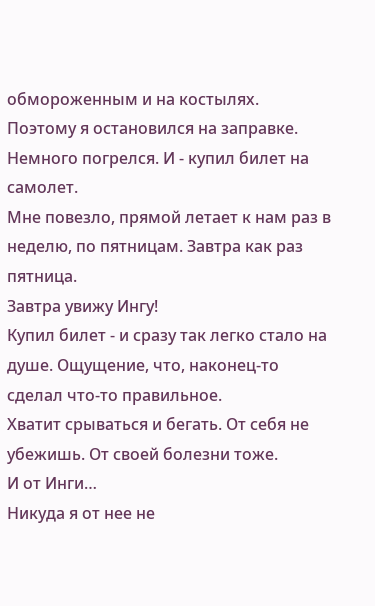обмороженным и на костылях.
Поэтому я остановился на заправке. Немного погрелся. И - купил билет на самолет.
Мне повезло, прямой летает к нам раз в неделю, по пятницам. Завтра как раз пятница.
Завтра увижу Ингу!
Купил билет - и сразу так легко стало на душе. Ощущение, что, наконец-то сделал что-то правильное.
Хватит срываться и бегать. От себя не убежишь. От своей болезни тоже.
И от Инги…
Никуда я от нее не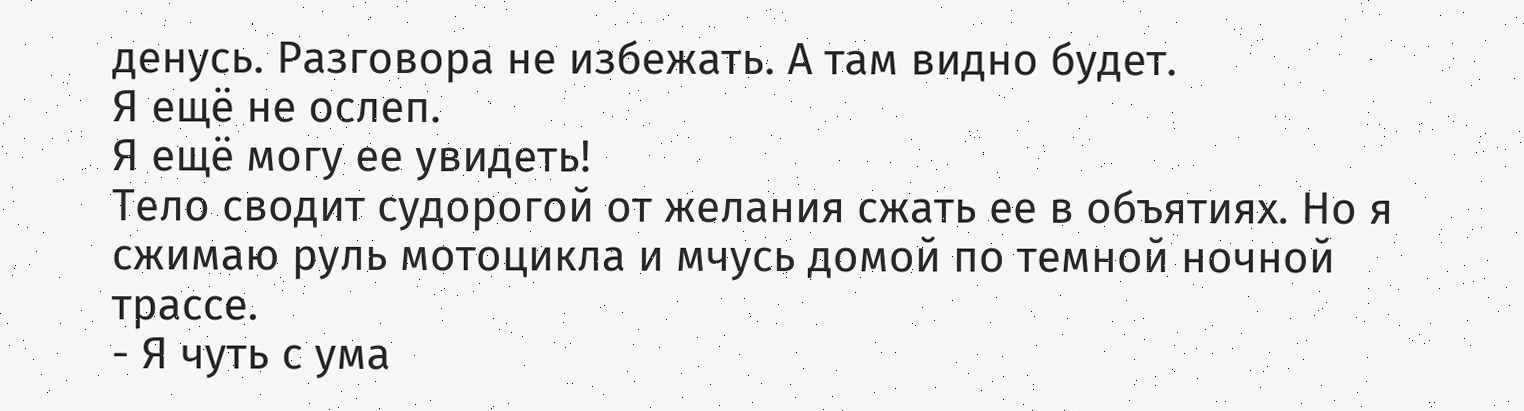денусь. Разговора не избежать. А там видно будет.
Я ещё не ослеп.
Я ещё могу ее увидеть!
Тело сводит судорогой от желания сжать ее в объятиях. Но я сжимаю руль мотоцикла и мчусь домой по темной ночной трассе.
- Я чуть с ума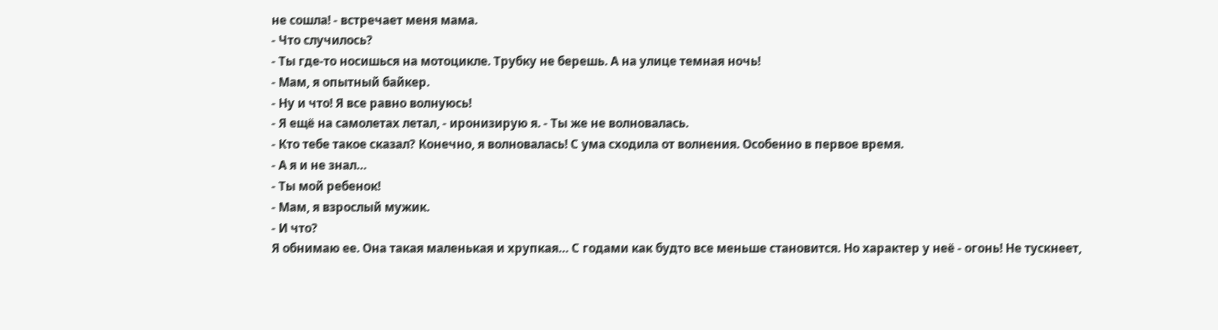не сошла! - встречает меня мама.
- Что случилось?
- Ты где-то носишься на мотоцикле. Трубку не берешь. А на улице темная ночь!
- Мам, я опытный байкер.
- Ну и что! Я все равно волнуюсь!
- Я ещё на самолетах летал, - иронизирую я. - Ты же не волновалась.
- Кто тебе такое сказал? Конечно, я волновалась! С ума сходила от волнения. Особенно в первое время.
- А я и не знал…
- Ты мой ребенок!
- Мам, я взрослый мужик.
- И что?
Я обнимаю ее. Она такая маленькая и хрупкая… С годами как будто все меньше становится. Но характер у неё - огонь! Не тускнеет,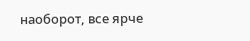наоборот, все ярче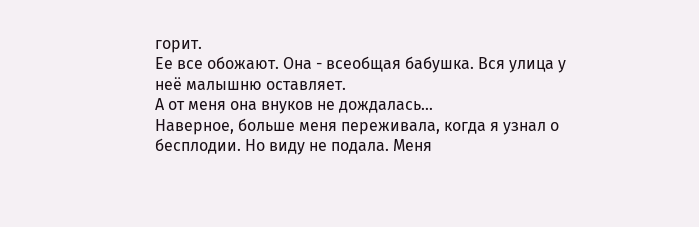горит.
Ее все обожают. Она - всеобщая бабушка. Вся улица у неё малышню оставляет.
А от меня она внуков не дождалась…
Наверное, больше меня переживала, когда я узнал о бесплодии. Но виду не подала. Меня